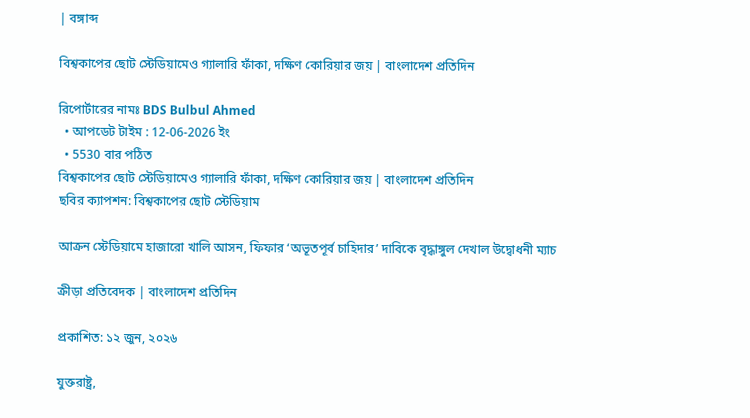| বঙ্গাব্দ

বিশ্বকাপের ছোট স্টেডিয়ামেও গ্যালারি ফাঁকা, দক্ষিণ কোরিয়ার জয় | বাংলাদেশ প্রতিদিন

রিপোর্টারের নামঃ BDS Bulbul Ahmed
  • আপডেট টাইম : 12-06-2026 ইং
  • 5530 বার পঠিত
বিশ্বকাপের ছোট স্টেডিয়ামেও গ্যালারি ফাঁকা, দক্ষিণ কোরিয়ার জয় | বাংলাদেশ প্রতিদিন
ছবির ক্যাপশন: বিশ্বকাপের ছোট স্টেডিয়াম

আক্রন স্টেডিয়ামে হাজারো খালি আসন, ফিফার ‘অভূতপূর্ব চাহিদার’ দাবিকে বৃদ্ধাঙ্গুল দেখাল উদ্বোধনী ম্যাচ

ক্রীড়া প্রতিবেদক | বাংলাদেশ প্রতিদিন

প্রকাশিত: ১২ জুন, ২০২৬

যুক্তরাষ্ট্র,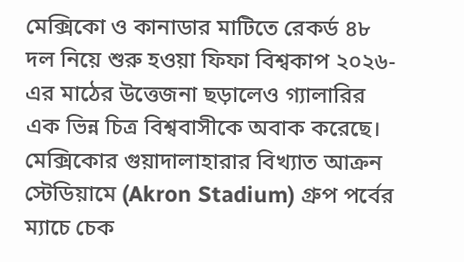মেক্সিকো ও কানাডার মাটিতে রেকর্ড ৪৮ দল নিয়ে শুরু হওয়া ফিফা বিশ্বকাপ ২০২৬-এর মাঠের উত্তেজনা ছড়ালেও গ্যালারির এক ভিন্ন চিত্র বিশ্ববাসীকে অবাক করেছে। মেক্সিকোর গুয়াদালাহারার বিখ্যাত আক্রন স্টেডিয়ামে (Akron Stadium) গ্রুপ পর্বের ম্যাচে চেক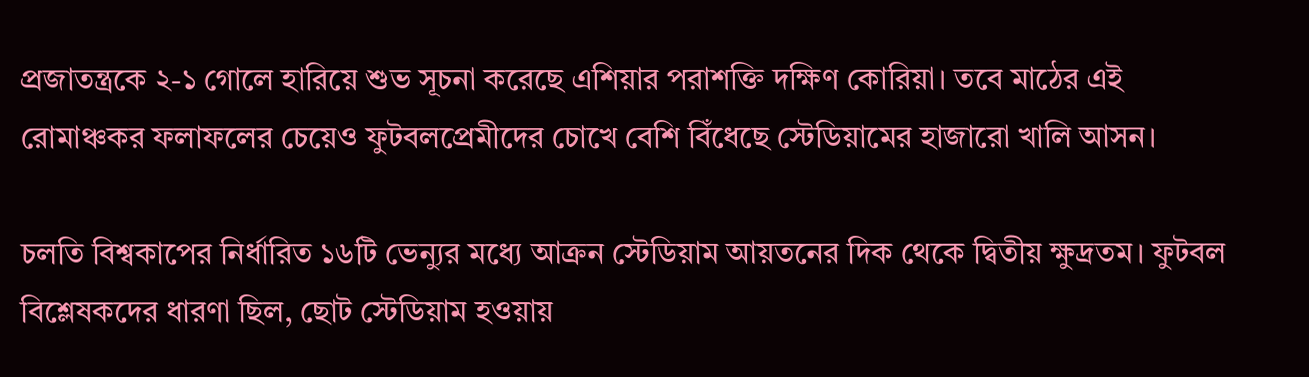প্রজাতন্ত্রকে ২-১ গোলে হারিয়ে শুভ সূচনা করেছে এশিয়ার পরাশক্তি দক্ষিণ কোরিয়া। তবে মাঠের এই রোমাঞ্চকর ফলাফলের চেয়েও ফুটবলপ্রেমীদের চোখে বেশি বিঁধেছে স্টেডিয়ামের হাজারো খালি আসন।

চলতি বিশ্বকাপের নির্ধারিত ১৬টি ভেন্যুর মধ্যে আক্রন স্টেডিয়াম আয়তনের দিক থেকে দ্বিতীয় ক্ষুদ্রতম। ফুটবল বিশ্লেষকদের ধারণা ছিল, ছোট স্টেডিয়াম হওয়ায়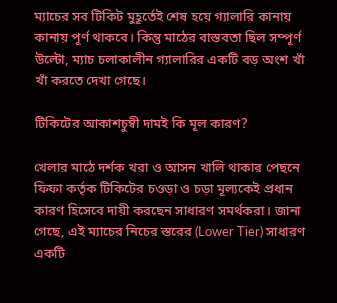ম্যাচের সব টিকিট মুহূর্তেই শেষ হয়ে গ্যালারি কানায় কানায় পূর্ণ থাকবে। কিন্তু মাঠের বাস্তবতা ছিল সম্পূর্ণ উল্টো, ম্যাচ চলাকালীন গ্যালারির একটি বড় অংশ খাঁ খাঁ করতে দেখা গেছে।

টিকিটের আকাশচুম্বী দামই কি মূল কারণ?

খেলার মাঠে দর্শক খরা ও আসন খালি থাকার পেছনে ফিফা কর্তৃক টিকিটের চওড়া ও চড়া মূল্যকেই প্রধান কারণ হিসেবে দায়ী করছেন সাধারণ সমর্থকরা। জানা গেছে, এই ম্যাচের নিচের স্তরের (Lower Tier) সাধারণ একটি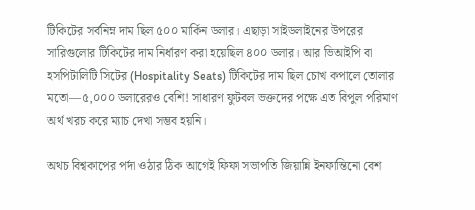টিকিটের সর্বনিম্ন দাম ছিল ৫০০ মার্কিন ডলার। এছাড়া সাইডলাইনের উপরের সারিগুলোর টিকিটের দাম নির্ধারণ করা হয়েছিল ৪০০ ডলার। আর ভিআইপি বা হসপিটালিটি সিটের (Hospitality Seats) টিকিটের দাম ছিল চোখ কপালে তোলার মতো—৫,০০০ ডলারেরও বেশি! সাধারণ ফুটবল ভক্তদের পক্ষে এত বিপুল পরিমাণ অর্থ খরচ করে ম্যাচ দেখা সম্ভব হয়নি।

অথচ বিশ্বকাপের পর্দা ওঠার ঠিক আগেই ফিফা সভাপতি জিয়ান্নি ইনফান্তিনো বেশ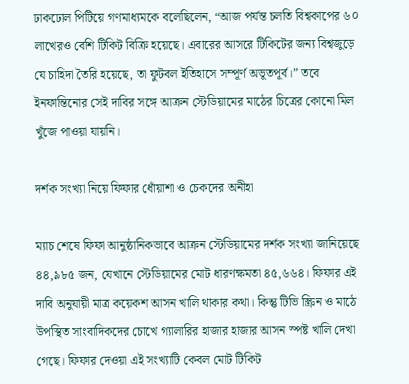ঢাকঢোল পিটিয়ে গণমাধ্যমকে বলেছিলেন, “আজ পর্যন্ত চলতি বিশ্বকাপের ৬০ লাখেরও বেশি টিকিট বিক্রি হয়েছে। এবারের আসরে টিকিটের জন্য বিশ্বজুড়ে যে চাহিদা তৈরি হয়েছে, তা ফুটবল ইতিহাসে সম্পূর্ণ অভূতপূর্ব।” তবে ইনফান্তিনোর সেই দাবির সঙ্গে আক্রন স্টেডিয়ামের মাঠের চিত্রের কোনো মিল খুঁজে পাওয়া যায়নি।

দর্শক সংখ্যা নিয়ে ফিফার ধোঁয়াশা ও চেকদের অনীহা

ম্যাচ শেষে ফিফা আনুষ্ঠানিকভাবে আক্রন স্টেডিয়ামের দর্শক সংখ্যা জানিয়েছে ৪৪,৯৮৫ জন, যেখানে স্টেডিয়ামের মোট ধারণক্ষমতা ৪৫,৬৬৪। ফিফার এই দাবি অনুযায়ী মাত্র কয়েকশ আসন খালি থাকার কথা। কিন্তু টিভি স্ক্রিন ও মাঠে উপস্থিত সাংবাদিকদের চোখে গ্যালারির হাজার হাজার আসন স্পষ্ট খালি দেখা গেছে। ফিফার দেওয়া এই সংখ্যাটি কেবল মোট টিকিট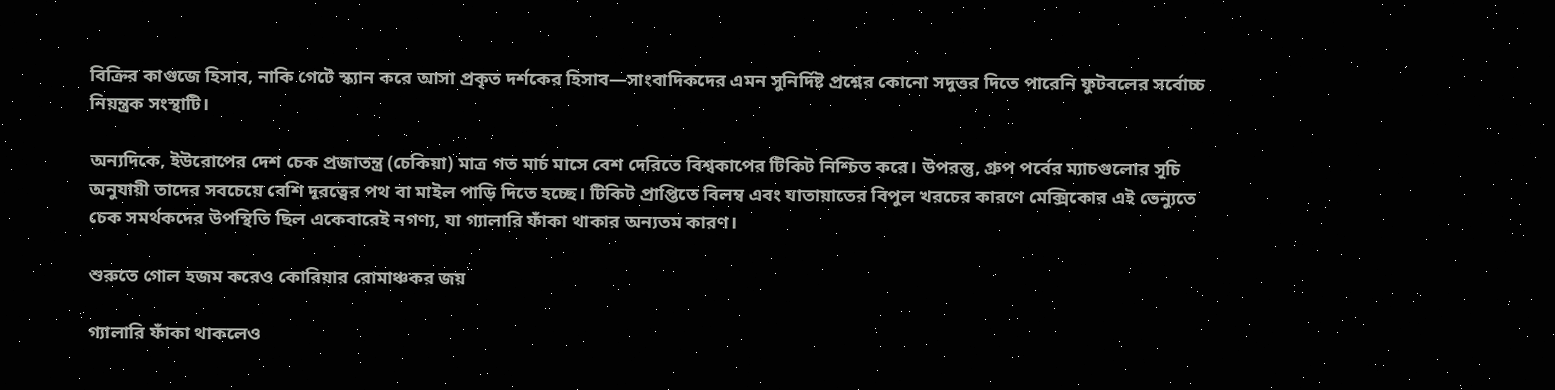বিক্রির কাগুজে হিসাব, নাকি গেটে স্ক্যান করে আসা প্রকৃত দর্শকের হিসাব—সাংবাদিকদের এমন সুনির্দিষ্ট প্রশ্নের কোনো সদুত্তর দিতে পারেনি ফুটবলের সর্বোচ্চ নিয়ন্ত্রক সংস্থাটি।

অন্যদিকে, ইউরোপের দেশ চেক প্রজাতন্ত্র (চেকিয়া) মাত্র গত মার্চ মাসে বেশ দেরিতে বিশ্বকাপের টিকিট নিশ্চিত করে। উপরন্তু, গ্রুপ পর্বের ম্যাচগুলোর সূচি অনুযায়ী তাদের সবচেয়ে বেশি দূরত্বের পথ বা মাইল পাড়ি দিতে হচ্ছে। টিকিট প্রাপ্তিতে বিলম্ব এবং যাতায়াতের বিপুল খরচের কারণে মেক্সিকোর এই ভেন্যুতে চেক সমর্থকদের উপস্থিতি ছিল একেবারেই নগণ্য, যা গ্যালারি ফাঁকা থাকার অন্যতম কারণ।

শুরুতে গোল হজম করেও কোরিয়ার রোমাঞ্চকর জয়

গ্যালারি ফাঁকা থাকলেও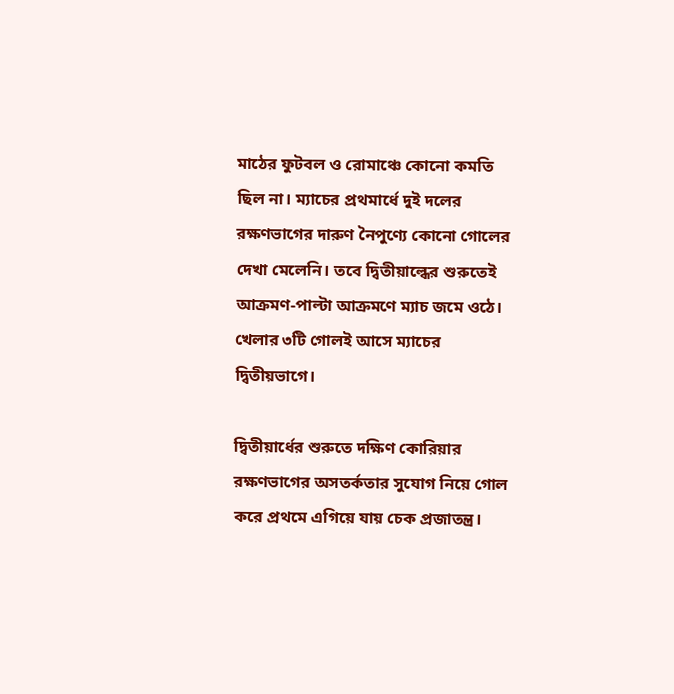মাঠের ফুটবল ও রোমাঞ্চে কোনো কমতি ছিল না। ম্যাচের প্রথমার্ধে দুই দলের রক্ষণভাগের দারুণ নৈপুণ্যে কোনো গোলের দেখা মেলেনি। তবে দ্বিতীয়াল্ধের শুরুতেই আক্রমণ-পাল্টা আক্রমণে ম্যাচ জমে ওঠে। খেলার ৩টি গোলই আসে ম্যাচের দ্বিতীয়ভাগে।

দ্বিতীয়ার্ধের শুরুতে দক্ষিণ কোরিয়ার রক্ষণভাগের অসতর্কতার সুযোগ নিয়ে গোল করে প্রথমে এগিয়ে যায় চেক প্রজাতন্ত্র।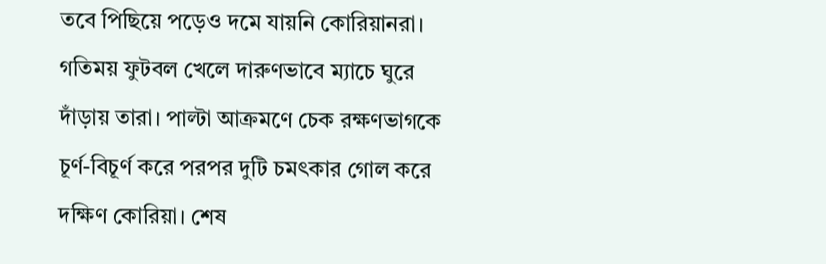তবে পিছিয়ে পড়েও দমে যায়নি কোরিয়ানরা। গতিময় ফুটবল খেলে দারুণভাবে ম্যাচে ঘুরে দাঁড়ায় তারা। পাল্টা আক্রমণে চেক রক্ষণভাগকে চূর্ণ-বিচূর্ণ করে পরপর দুটি চমৎকার গোল করে দক্ষিণ কোরিয়া। শেষ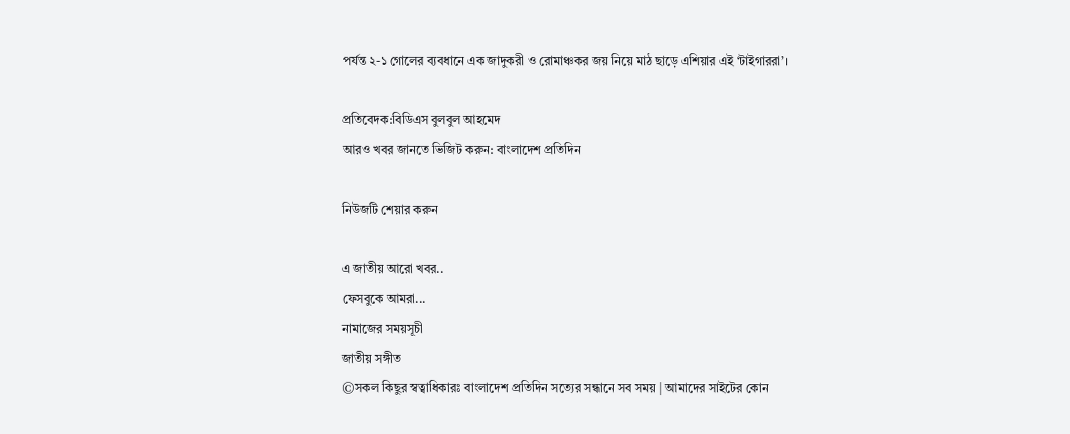পর্যন্ত ২-১ গোলের ব্যবধানে এক জাদুকরী ও রোমাঞ্চকর জয় নিয়ে মাঠ ছাড়ে এশিয়ার এই ‘টাইগাররা’।

প্রতিবেদক:বিডিএস বুলবুল আহমেদ
আরও খবর জানতে ভিজিট করুন: বাংলাদেশ প্রতিদিন

নিউজটি শেয়ার করুন

এ জাতীয় আরো খবর..
ফেসবুকে আমরা...
নামাজের সময়সূচী
জাতীয় সঙ্গীত
©সকল কিছুর স্বত্বাধিকারঃ বাংলাদেশ প্রতিদিন সত্যের সন্ধানে সব সময় | আমাদের সাইটের কোন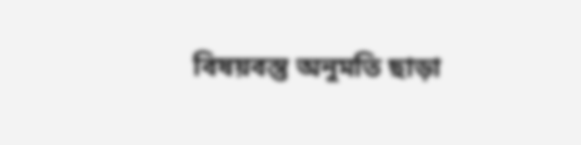বিষয়বস্তু অনুমতি ছাড়া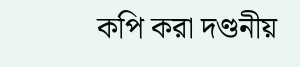কপি করা দণ্ডনীয়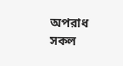অপরাধ
সকল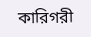কারিগরী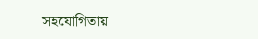সহযোগিতায়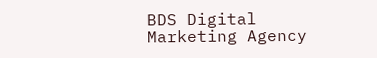BDS Digital Marketing Agency